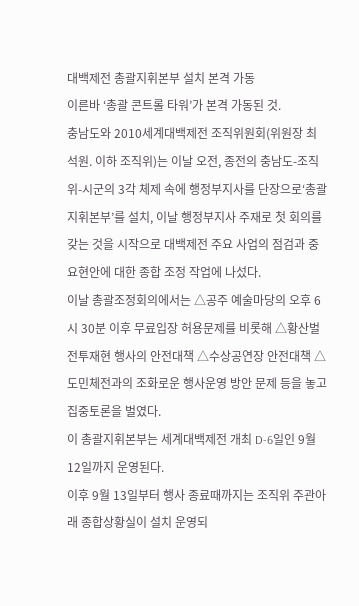대백제전 총괄지휘본부 설치 본격 가동
이른바 ‘총괄 콘트롤 타워’가 본격 가동된 것.
충남도와 2010세계대백제전 조직위원회(위원장 최석원. 이하 조직위)는 이날 오전, 종전의 충남도-조직위-시군의 3각 체제 속에 행정부지사를 단장으로‘총괄지휘본부’를 설치, 이날 행정부지사 주재로 첫 회의를 갖는 것을 시작으로 대백제전 주요 사업의 점검과 중요현안에 대한 종합 조정 작업에 나섰다.
이날 총괄조정회의에서는 △공주 예술마당의 오후 6시 30분 이후 무료입장 허용문제를 비롯해 △황산벌 전투재현 행사의 안전대책 △수상공연장 안전대책 △도민체전과의 조화로운 행사운영 방안 문제 등을 놓고 집중토론을 벌였다.
이 총괄지휘본부는 세계대백제전 개최 D-6일인 9월 12일까지 운영된다.
이후 9월 13일부터 행사 종료때까지는 조직위 주관아래 종합상황실이 설치 운영되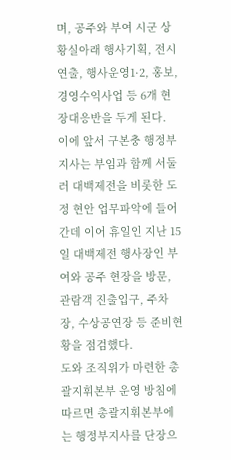며, 공주와 부여 시군 상황실아래 행사기획, 전시연출, 행사운영1·2, 홍보, 경영수익사업 등 6개 현장대응반을 두게 된다.
이에 앞서 구본충 행정부지사는 부임과 함께 서둘러 대백제전을 비롯한 도정 현안 업무파악에 들어간데 이어 휴일인 지난 15일 대백제전 행사장인 부여와 공주 현장을 방문, 관람객 진출입구, 주차장, 수상공연장 등 준비현황을 점검했다.
도와 조직위가 마련한 총괄지휘본부 운영 방침에 따르면 총괄지휘본부에는 행정부지사를 단장으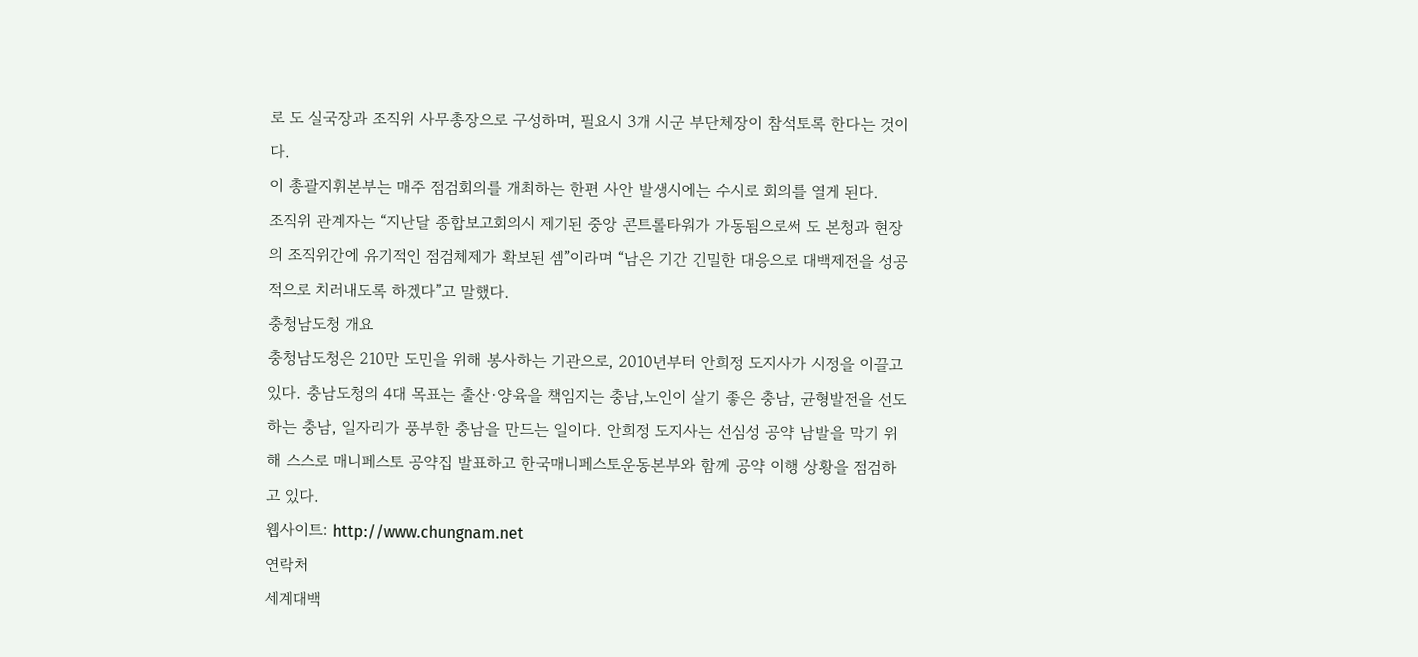로 도 실국장과 조직위 사무총장으로 구성하며, 필요시 3개 시군 부단체장이 참석토록 한다는 것이다.
이 총괄지휘본부는 매주 점검회의를 개최하는 한편 사안 발생시에는 수시로 회의를 열게 된다.
조직위 관계자는 “지난달 종합보고회의시 제기된 중앙 콘트롤타워가 가동됨으로써 도 본청과 현장의 조직위간에 유기적인 점검체제가 확보된 셈”이라며 “남은 기간 긴밀한 대응으로 대백제전을 성공적으로 치러내도록 하겠다”고 말했다.
충청남도청 개요
충청남도청은 210만 도민을 위해 봉사하는 기관으로, 2010년부터 안희정 도지사가 시정을 이끌고 있다. 충남도청의 4대 목표는 출산∙양육을 책임지는 충남,노인이 살기 좋은 충남, 균형발전을 선도하는 충남, 일자리가 풍부한 충남을 만드는 일이다. 안희정 도지사는 선심성 공약 남발을 막기 위해 스스로 매니페스토 공약집 발표하고 한국매니페스토운동본부와 함께 공약 이행 상황을 점검하고 있다.
웹사이트: http://www.chungnam.net
연락처
세계대백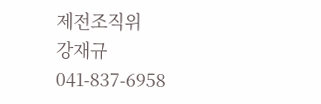제전조직위
강재규
041-837-6958